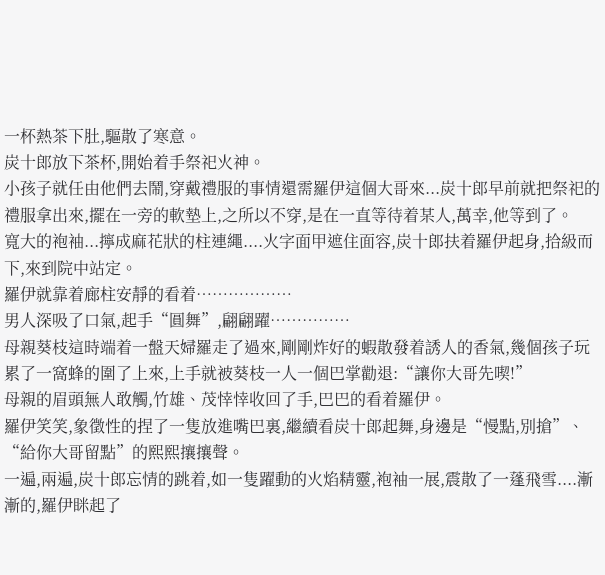一杯熱茶下肚,驅散了寒意。
炭十郎放下茶杯,開始着手祭祀火神。
小孩子就任由他們去鬧,穿戴禮服的事情還需羅伊這個大哥來...炭十郎早前就把祭祀的禮服拿出來,擺在一旁的軟墊上,之所以不穿,是在一直等待着某人,萬幸,他等到了。
寬大的袍袖...擰成麻花狀的柱連繩....火字面甲遮住面容,炭十郎扶着羅伊起身,拾級而下,來到院中站定。
羅伊就靠着廊柱安靜的看着………………
男人深吸了口氣,起手“圓舞”,翩翩躍……………
母親葵枝這時端着一盤天婦羅走了過來,剛剛炸好的蝦散發着誘人的香氣,幾個孩子玩累了一窩蜂的圍了上來,上手就被葵枝一人一個巴掌勸退:“讓你大哥先喫!”
母親的眉頭無人敢觸,竹雄、茂悻悻收回了手,巴巴的看着羅伊。
羅伊笑笑,象徵性的捏了一隻放進嘴巴裏,繼續看炭十郎起舞,身邊是“慢點,別搶”、“給你大哥留點”的熙熙攘攘聲。
一遍,兩遍,炭十郎忘情的跳着,如一隻躍動的火焰精靈,袍袖一展,震散了一蓬飛雪....漸漸的,羅伊眯起了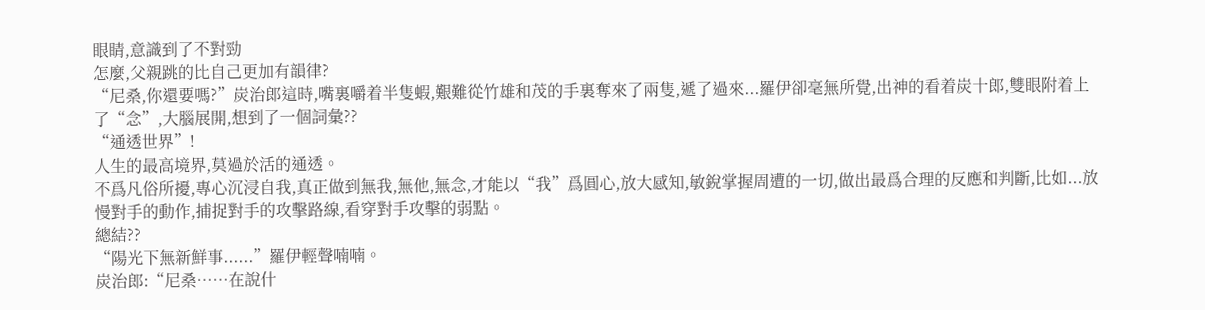眼睛,意識到了不對勁
怎麼,父親跳的比自己更加有韻律?
“尼桑,你還要嗎?”炭治郎這時,嘴裏嚼着半隻蝦,艱難從竹雄和茂的手裏奪來了兩隻,遞了過來...羅伊卻毫無所覺,出神的看着炭十郎,雙眼附着上了“念”,大腦展開,想到了一個詞彙??
“通透世界”!
人生的最高境界,莫過於活的通透。
不爲凡俗所擾,專心沉浸自我,真正做到無我,無他,無念,才能以“我”爲圓心,放大感知,敏銳掌握周遭的一切,做出最爲合理的反應和判斷,比如...放慢對手的動作,捕捉對手的攻擊路線,看穿對手攻擊的弱點。
總結??
“陽光下無新鮮事......”羅伊輕聲喃喃。
炭治郎:“尼桑……在說什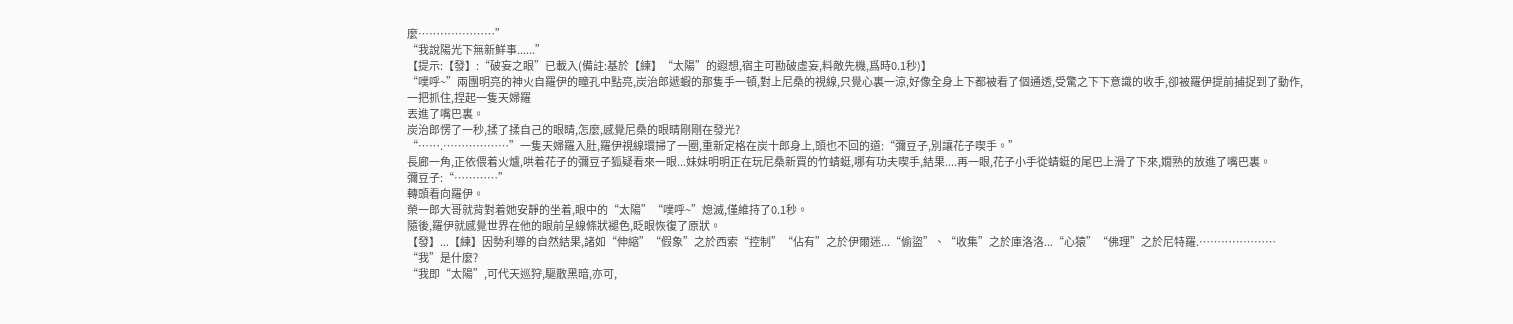麼…………………”
“我說陽光下無新鮮事......”
【提示:【發】:“破妄之眼”已載入(備註:基於【練】“太陽”的遐想,宿主可勘破虛妄,料敵先機,爲時0.1秒)】
“噗呼~”兩團明亮的神火自羅伊的瞳孔中點亮,炭治郎遞蝦的那隻手一頓,對上尼桑的視線,只覺心裏一涼,好像全身上下都被看了個通透,受驚之下下意識的收手,卻被羅伊提前捕捉到了動作,一把抓住,捏起一隻天婦羅
丟進了嘴巴裏。
炭治郎愣了一秒,揉了揉自己的眼睛,怎麼,感覺尼桑的眼睛剛剛在發光?
“…….………………”一隻天婦羅入肚,羅伊視線環掃了一圈,重新定格在炭十郎身上,頭也不回的道:“彌豆子,別讓花子喫手。”
長廊一角,正依偎着火爐,哄着花子的彌豆子狐疑看來一眼...妹妹明明正在玩尼桑新買的竹蜻蜓,哪有功夫喫手,結果....再一眼,花子小手從蜻蜓的尾巴上滑了下來,嫺熟的放進了嘴巴裏。
彌豆子:“…………”
轉頭看向羅伊。
榮一郎大哥就背對着她安靜的坐着,眼中的“太陽”“噗呼~”熄滅,僅維持了0.1秒。
隨後,羅伊就感覺世界在他的眼前呈線條狀褪色,眨眼恢復了原狀。
【發】...【練】因勢利導的自然結果,諸如“伸縮”“假象”之於西索“控制”“佔有”之於伊爾迷...“偷盜”、“收集”之於庫洛洛...“心猿”“佛理”之於尼特羅.…………………
“我”是什麼?
“我即“太陽”,可代天巡狩,驅散黑暗,亦可,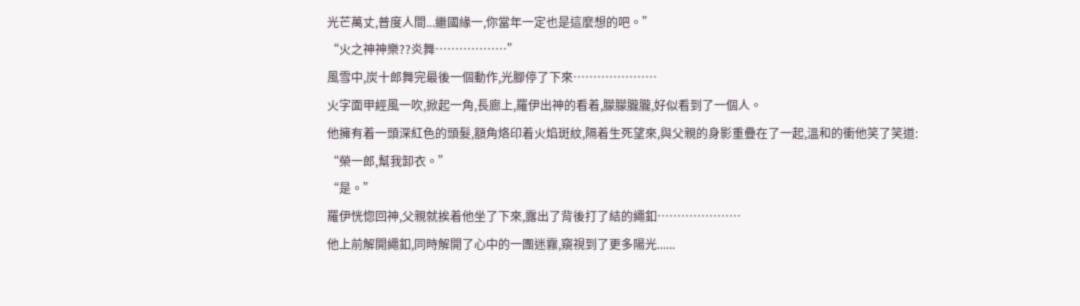光芒萬丈,普度人間...繼國緣一,你當年一定也是這麼想的吧。”
“火之神神樂??炎舞………………”
風雪中,炭十郎舞完最後一個動作,光腳停了下來…………………
火字面甲經風一吹,掀起一角,長廊上,羅伊出神的看着,朦朦朧朧,好似看到了一個人。
他擁有着一頭深紅色的頭髮,額角烙印着火焰斑紋,隔着生死望來,與父親的身影重疊在了一起,溫和的衝他笑了笑道:
“榮一郎,幫我卸衣。”
“是。”
羅伊恍惚回神,父親就挨着他坐了下來,露出了背後打了結的繩釦…………………
他上前解開繩釦,同時解開了心中的一團迷霧,窺視到了更多陽光......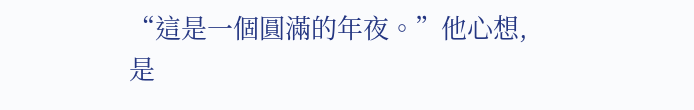“這是一個圓滿的年夜。”他心想,
是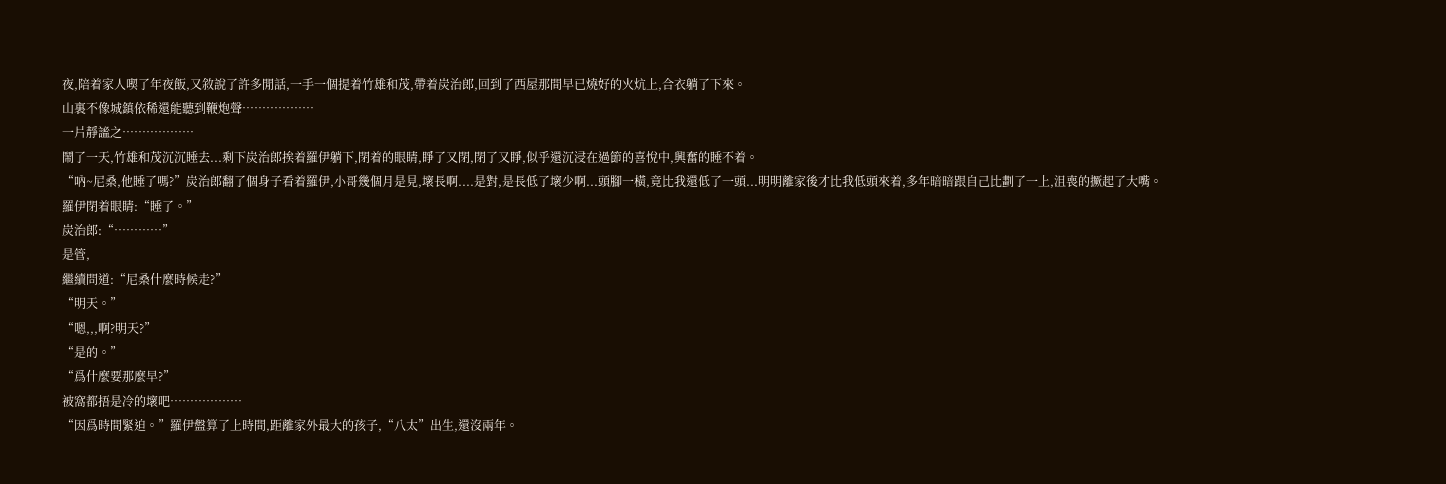夜,陪着家人喫了年夜飯,又敘說了許多閒話,一手一個提着竹雄和茂,帶着炭治郎,回到了西屋那間早已燒好的火炕上,合衣躺了下來。
山裏不像城鎮依稀還能聽到鞭炮聲………………
一片靜謐之………………
鬧了一天,竹雄和茂沉沉睡去...剩下炭治郎挨着羅伊躺下,閉着的眼睛,睜了又閉,閉了又睜,似乎還沉浸在過節的喜悅中,興奮的睡不着。
“吶~尼桑,他睡了嗎?”炭治郎翻了個身子看着羅伊,小哥幾個月是見,壞長啊....是對,是長低了壞少啊...頭腳一橫,竟比我還低了一頭...明明離家後才比我低頭來着,多年暗暗跟自己比劃了一上,沮喪的撅起了大嘴。
羅伊閉着眼睛:“睡了。”
炭治郎:“…………”
是管,
繼續問道:“尼桑什麼時候走?”
“明天。”
“嗯,,,啊?明天?”
“是的。”
“爲什麼要那麼早?”
被窩都捂是冷的壞吧………………
“因爲時間緊迫。”羅伊盤算了上時間,距離家外最大的孩子,“八太”出生,還沒兩年。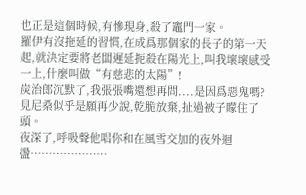也正是這個時候,有慘現身,殺了竈門一家。
羅伊有沒拖延的習慣,在成爲那個家的長子的第一天起,就決定要將老闆遲延扼殺在陽光上,叫我壞壞感受一上,什麼叫做“有慈悲的太陽”!
炭治郎沉默了,我張張嘴還想再問....是因爲惡鬼嗎?
見尼桑似乎是願再少說,乾脆放棄,扯過被子矇住了頭。
夜深了,呼吸聲他唱你和在風雪交加的夜外迴盪…………………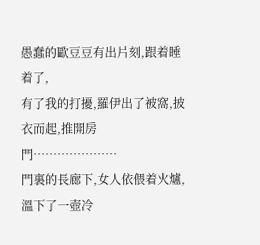愚蠢的歐豆豆有出片刻,跟着睡着了,
有了我的打擾,羅伊出了被窩,披衣而起,推開房門…………………
門裏的長廊下,女人依偎着火爐,溫下了一壺冷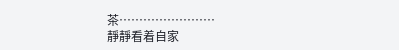茶……………………
靜靜看着自家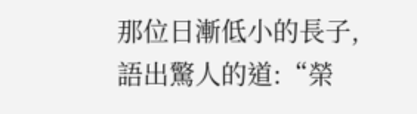那位日漸低小的長子,語出驚人的道:“榮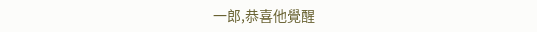一郎,恭喜他覺醒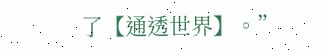了【通透世界】。”